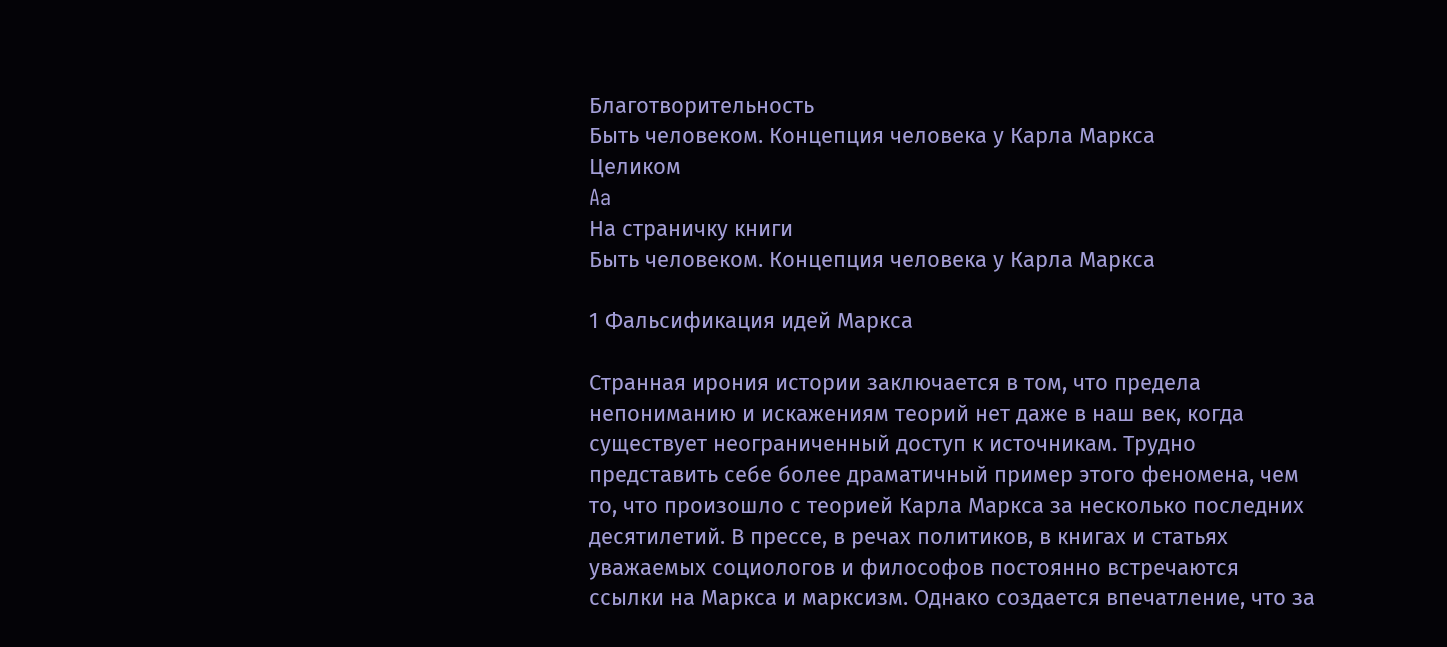Благотворительность
Быть человеком. Концепция человека у Карла Маркса
Целиком
Aa
На страничку книги
Быть человеком. Концепция человека у Карла Маркса

1 Фальсификация идей Маркса

Странная ирония истории заключается в том, что предела непониманию и искажениям теорий нет даже в наш век, когда существует неограниченный доступ к источникам. Трудно представить себе более драматичный пример этого феномена, чем то, что произошло с теорией Карла Маркса за несколько последних десятилетий. В прессе, в речах политиков, в книгах и статьях уважаемых социологов и философов постоянно встречаются ссылки на Маркса и марксизм. Однако создается впечатление, что за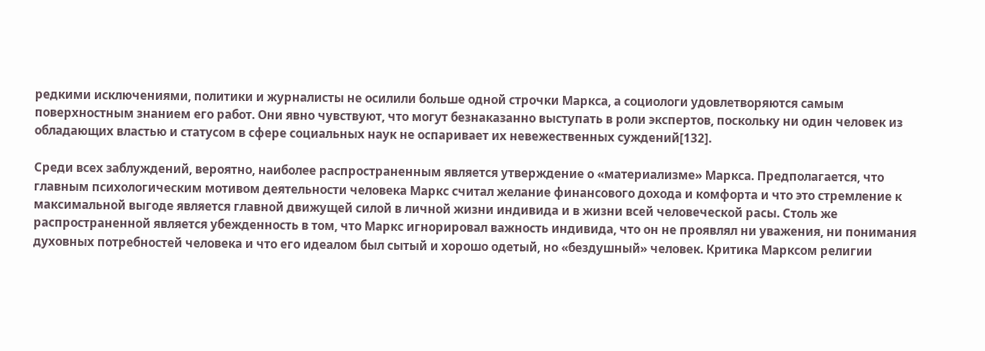редкими исключениями, политики и журналисты не осилили больше одной строчки Маркса, а социологи удовлетворяются самым поверхностным знанием его работ. Они явно чувствуют, что могут безнаказанно выступать в роли экспертов, поскольку ни один человек из обладающих властью и статусом в сфере социальных наук не оспаривает их невежественных суждений[132].

Среди всех заблуждений, вероятно, наиболее распространенным является утверждение о «материализме» Маркса. Предполагается, что главным психологическим мотивом деятельности человека Маркс считал желание финансового дохода и комфорта и что это стремление к максимальной выгоде является главной движущей силой в личной жизни индивида и в жизни всей человеческой расы. Столь же распространенной является убежденность в том, что Маркс игнорировал важность индивида, что он не проявлял ни уважения, ни понимания духовных потребностей человека и что его идеалом был сытый и хорошо одетый, но «бездушный» человек. Критика Марксом религии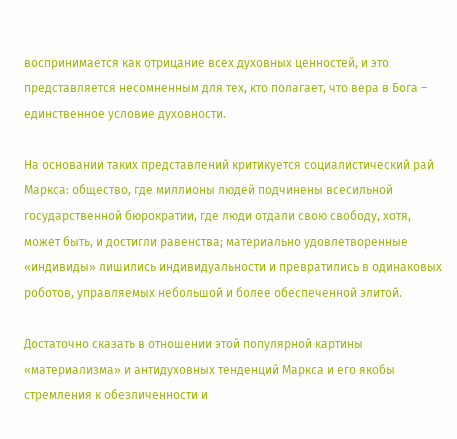воспринимается как отрицание всех духовных ценностей, и это представляется несомненным для тех, кто полагает, что вера в Бога – единственное условие духовности.

На основании таких представлений критикуется социалистический рай Маркса: общество, где миллионы людей подчинены всесильной государственной бюрократии, где люди отдали свою свободу, хотя, может быть, и достигли равенства; материально удовлетворенные «индивиды» лишились индивидуальности и превратились в одинаковых роботов, управляемых небольшой и более обеспеченной элитой.

Достаточно сказать в отношении этой популярной картины «материализма» и антидуховных тенденций Маркса и его якобы стремления к обезличенности и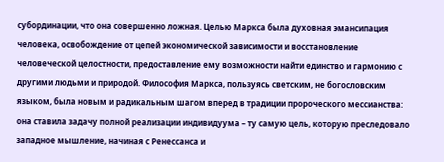субординации, что она совершенно ложная. Целью Маркса была духовная эмансипация человека, освобождение от цепей экономической зависимости и восстановление человеческой целостности, предоставление ему возможности найти единство и гармонию с другими людьми и природой. Философия Маркса, пользуясь светским, не богословским языком, была новым и радикальным шагом вперед в традиции пророческого мессианства: она ставила задачу полной реализации индивидуума – ту самую цель, которую преследовало западное мышление, начиная с Ренессанса и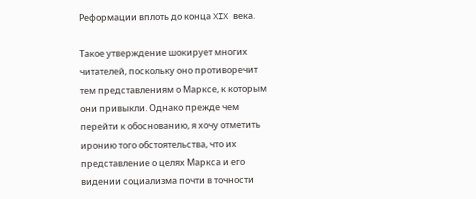Реформации вплоть до конца XIX века.

Такое утверждение шокирует многих читателей, поскольку оно противоречит тем представлениям о Марксе, к которым они привыкли. Однако прежде чем перейти к обоснованию, я хочу отметить иронию того обстоятельства, что их представление о целях Маркса и его видении социализма почти в точности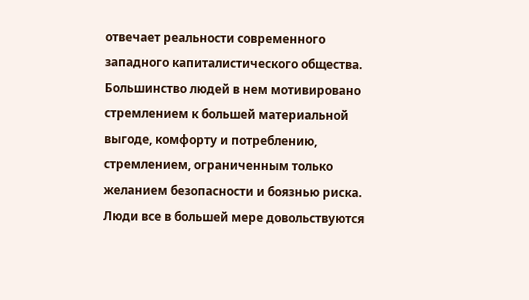отвечает реальности современного западного капиталистического общества. Большинство людей в нем мотивировано стремлением к большей материальной выгоде, комфорту и потреблению, стремлением, ограниченным только желанием безопасности и боязнью риска. Люди все в большей мере довольствуются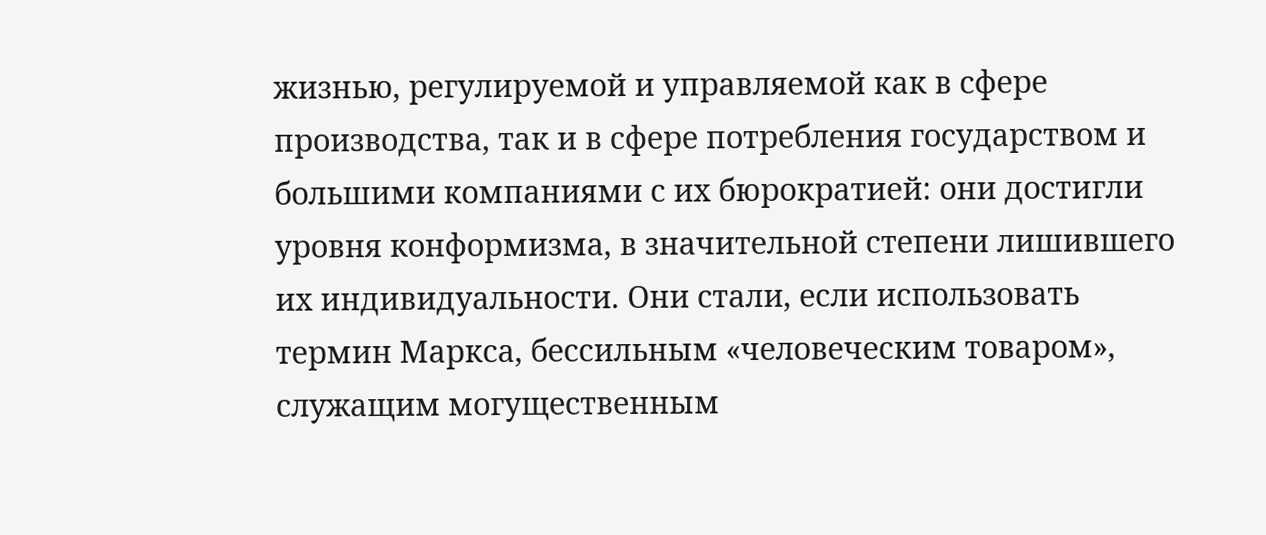жизнью, регулируемой и управляемой как в сфере производства, так и в сфере потребления государством и большими компаниями с их бюрократией: они достигли уровня конформизма, в значительной степени лишившего их индивидуальности. Они стали, если использовать термин Маркса, бессильным «человеческим товаром», служащим могущественным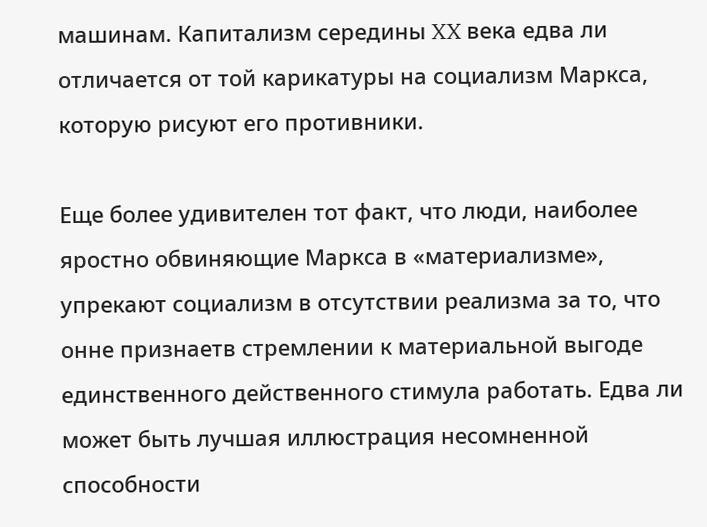машинам. Капитализм середины XX века едва ли отличается от той карикатуры на социализм Маркса, которую рисуют его противники.

Еще более удивителен тот факт, что люди, наиболее яростно обвиняющие Маркса в «материализме», упрекают социализм в отсутствии реализма за то, что онне признаетв стремлении к материальной выгоде единственного действенного стимула работать. Едва ли может быть лучшая иллюстрация несомненной способности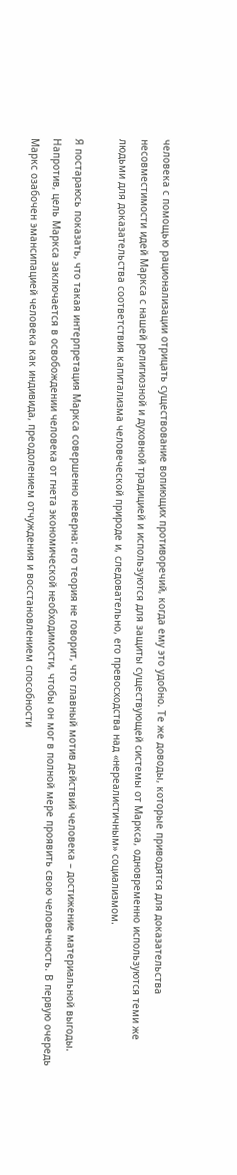человека с помощью рационализации отрицать существование вопиющих противоречий, когда ему это удобно. Те же доводы, которые приводятся для доказательства несовместимости идей Маркса с нашей религиозной и духовной традицией и используются для защиты существующей системы от Маркса, одновременно используются теми же людьми для доказательства соответствия капитализма человеческой природе и, следовательно, его превосходства над «нереалистичным» социализмом.

Я постараюсь показать, что такая интерпретация Маркса совершенно неверна: его теория не говорит, что главный мотив действий человека – достижение материальной выгоды. Напротив, цель Маркса заключается в освобождении человека от гнета экономической необходимости, чтобы он мог в полной мере проявить свою человечность. В первую очередь Маркс озабочен эмансипацией человека как индивида, преодолением отчуждения и восстановлением способности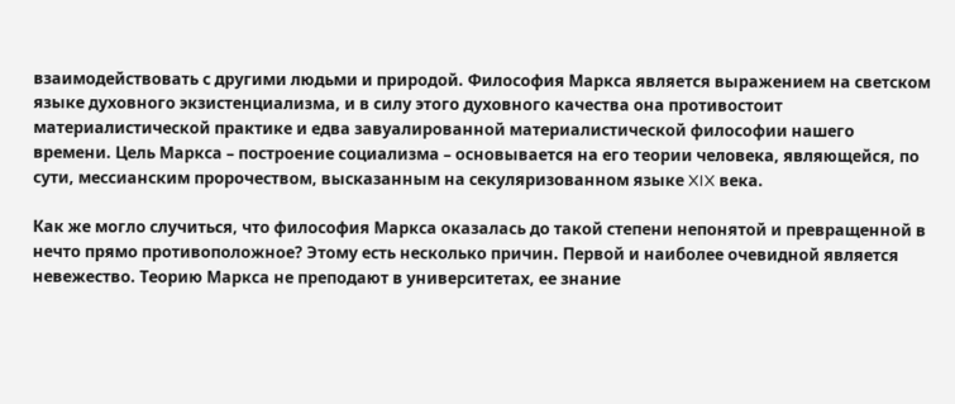взаимодействовать с другими людьми и природой. Философия Маркса является выражением на светском языке духовного экзистенциализма, и в силу этого духовного качества она противостоит материалистической практике и едва завуалированной материалистической философии нашего времени. Цель Маркса – построение социализма – основывается на его теории человека, являющейся, по сути, мессианским пророчеством, высказанным на секуляризованном языке XIX века.

Как же могло случиться, что философия Маркса оказалась до такой степени непонятой и превращенной в нечто прямо противоположное? Этому есть несколько причин. Первой и наиболее очевидной является невежество. Теорию Маркса не преподают в университетах, ее знание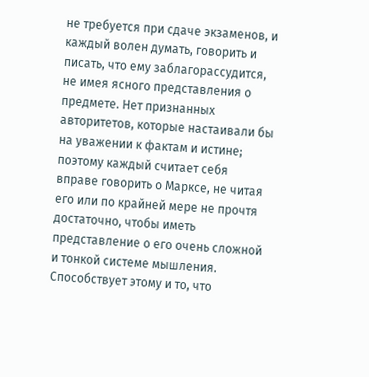не требуется при сдаче экзаменов, и каждый волен думать, говорить и писать, что ему заблагорассудится, не имея ясного представления о предмете. Нет признанных авторитетов, которые настаивали бы на уважении к фактам и истине; поэтому каждый считает себя вправе говорить о Марксе, не читая его или по крайней мере не прочтя достаточно, чтобы иметь представление о его очень сложной и тонкой системе мышления. Способствует этому и то, что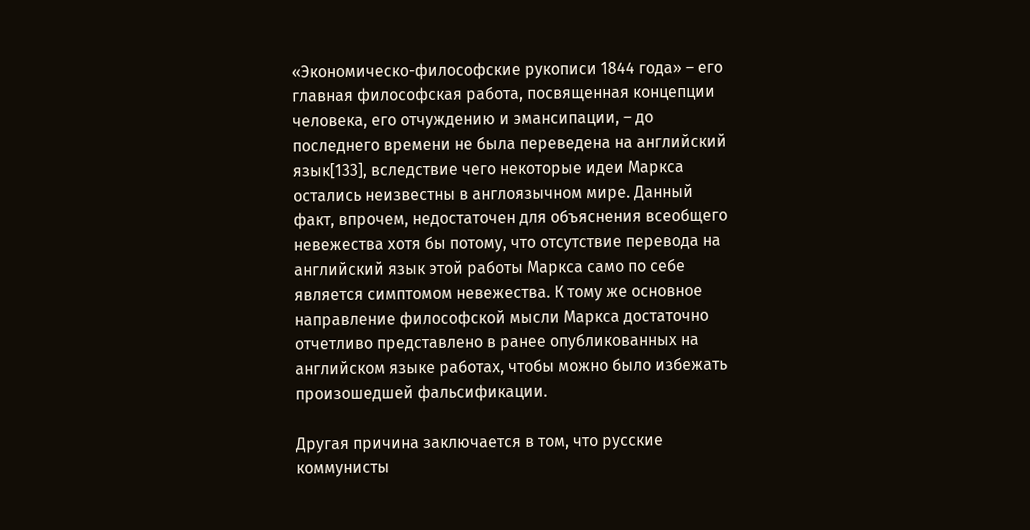«Экономическо-философские рукописи 1844 года» – его главная философская работа, посвященная концепции человека, его отчуждению и эмансипации, – до последнего времени не была переведена на английский язык[133], вследствие чего некоторые идеи Маркса остались неизвестны в англоязычном мире. Данный факт, впрочем, недостаточен для объяснения всеобщего невежества хотя бы потому, что отсутствие перевода на английский язык этой работы Маркса само по себе является симптомом невежества. К тому же основное направление философской мысли Маркса достаточно отчетливо представлено в ранее опубликованных на английском языке работах, чтобы можно было избежать произошедшей фальсификации.

Другая причина заключается в том, что русские коммунисты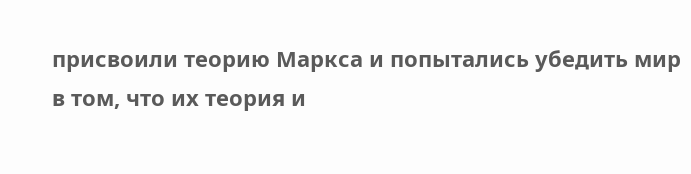присвоили теорию Маркса и попытались убедить мир в том, что их теория и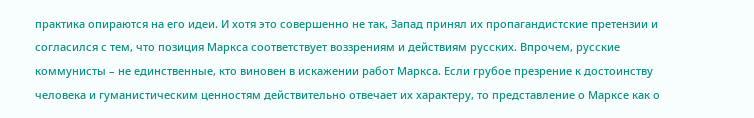практика опираются на его идеи. И хотя это совершенно не так, Запад принял их пропагандистские претензии и согласился с тем, что позиция Маркса соответствует воззрениям и действиям русских. Впрочем, русские коммунисты – не единственные, кто виновен в искажении работ Маркса. Если грубое презрение к достоинству человека и гуманистическим ценностям действительно отвечает их характеру, то представление о Марксе как о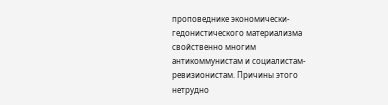проповеднике экономически-гедонистического материализма свойственно многим антикоммунистам и социалистам-ревизионистам. Причины этого нетрудно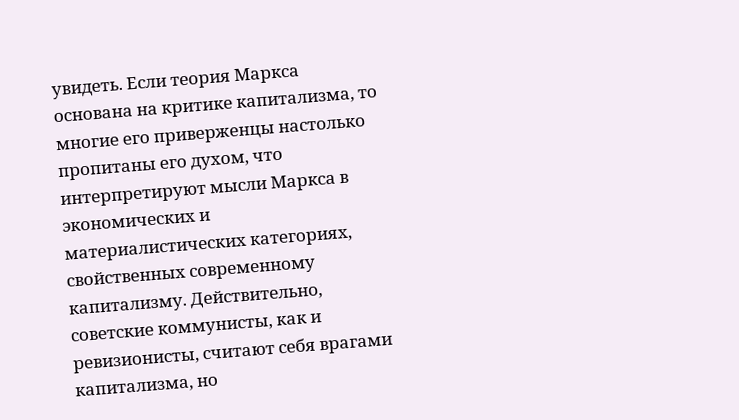увидеть. Если теория Маркса основана на критике капитализма, то многие его приверженцы настолько пропитаны его духом, что интерпретируют мысли Маркса в экономических и материалистических категориях, свойственных современному капитализму. Действительно, советские коммунисты, как и ревизионисты, считают себя врагами капитализма, но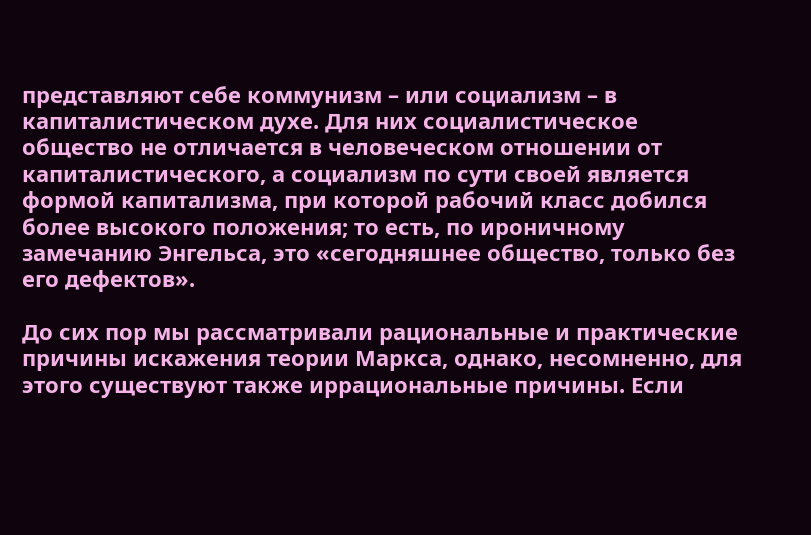представляют себе коммунизм – или социализм – в капиталистическом духе. Для них социалистическое общество не отличается в человеческом отношении от капиталистического, а социализм по сути своей является формой капитализма, при которой рабочий класс добился более высокого положения; то есть, по ироничному замечанию Энгельса, это «сегодняшнее общество, только без его дефектов».

До сих пор мы рассматривали рациональные и практические причины искажения теории Маркса, однако, несомненно, для этого существуют также иррациональные причины. Если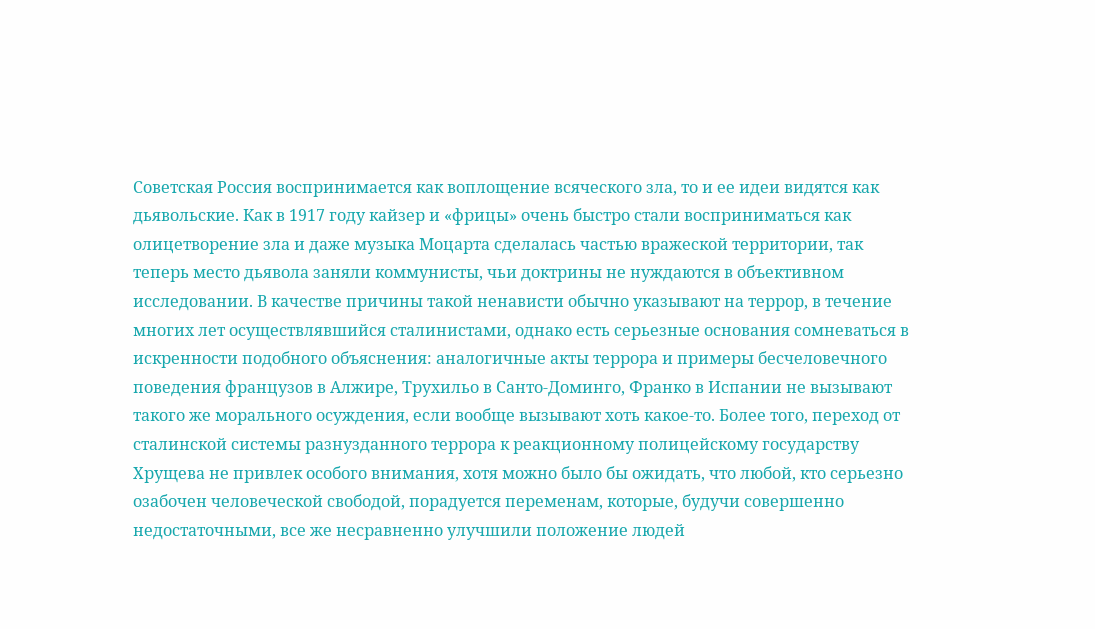Советская Россия воспринимается как воплощение всяческого зла, то и ее идеи видятся как дьявольские. Как в 1917 году кайзер и «фрицы» очень быстро стали восприниматься как олицетворение зла и даже музыка Моцарта сделалась частью вражеской территории, так теперь место дьявола заняли коммунисты, чьи доктрины не нуждаются в объективном исследовании. В качестве причины такой ненависти обычно указывают на террор, в течение многих лет осуществлявшийся сталинистами, однако есть серьезные основания сомневаться в искренности подобного объяснения: аналогичные акты террора и примеры бесчеловечного поведения французов в Алжире, Трухильо в Санто-Доминго, Франко в Испании не вызывают такого же морального осуждения, если вообще вызывают хоть какое-то. Более того, переход от сталинской системы разнузданного террора к реакционному полицейскому государству Хрущева не привлек особого внимания, хотя можно было бы ожидать, что любой, кто серьезно озабочен человеческой свободой, порадуется переменам, которые, будучи совершенно недостаточными, все же несравненно улучшили положение людей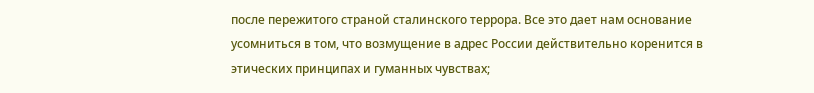после пережитого страной сталинского террора. Все это дает нам основание усомниться в том, что возмущение в адрес России действительно коренится в этических принципах и гуманных чувствах;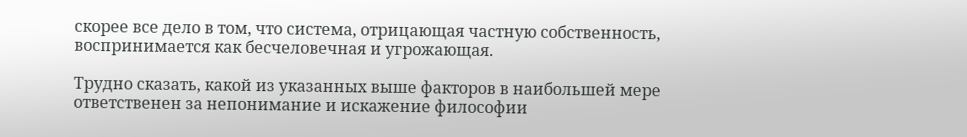скорее все дело в том, что система, отрицающая частную собственность, воспринимается как бесчеловечная и угрожающая.

Трудно сказать, какой из указанных выше факторов в наибольшей мере ответственен за непонимание и искажение философии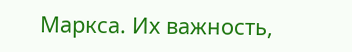Маркса. Их важность,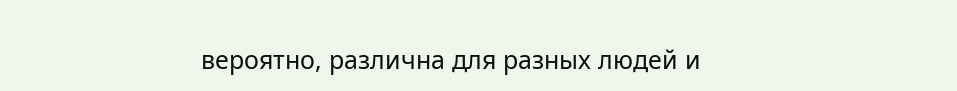вероятно, различна для разных людей и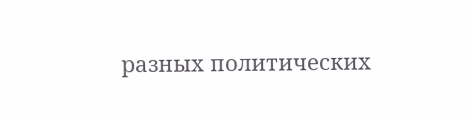разных политических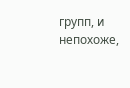групп, и непохоже,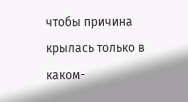чтобы причина крылась только в каком-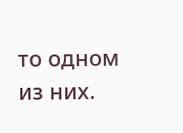то одном из них.